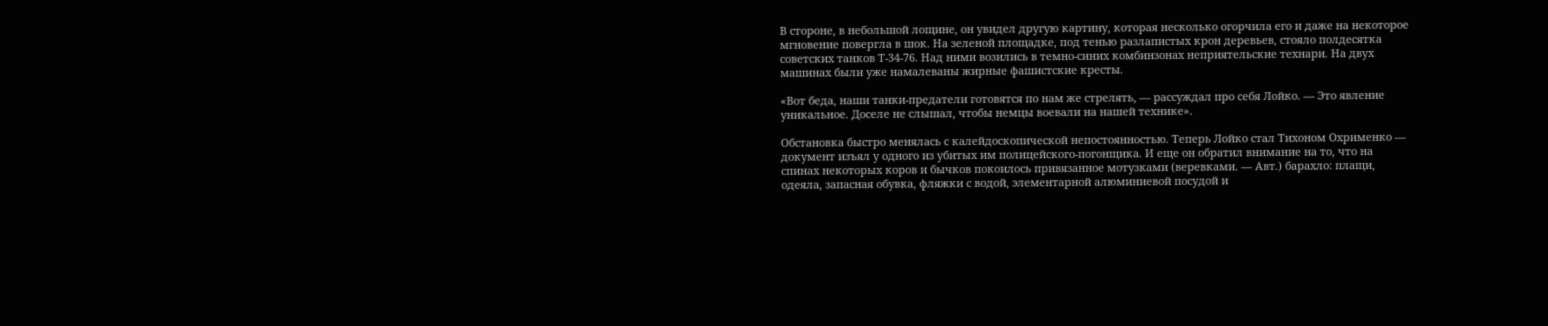В стороне, в небольшой лощине, он увидел другую картину, которая несколько огорчила его и даже на некоторое мгновение повергла в шок. На зеленой площадке, под тенью разлапистых крон деревьев, стояло полдесятка советских танков Т-34-76. Над ними возились в темно-синих комбинзонах неприятельские технари. На двух машинах были уже намалеваны жирные фашистские кресты.

«Вот беда, наши танки-предатели готовятся по нам же стрелять, — рассуждал про себя Лойко. — Это явление уникальное. Доселе не слышал, чтобы немцы воевали на нашей технике».

Обстановка быстро менялась с калейдоскопической непостоянностью. Теперь Лойко стал Тихоном Охрименко — документ изъял у одного из убитых им полицейского-погонщика. И еще он обратил внимание на то, что на спинах некоторых коров и бычков покоилось привязанное мотузками (веревками. — Авт.) барахло: плащи, одеяла, запасная обувка, фляжки с водой, элементарной алюминиевой посудой и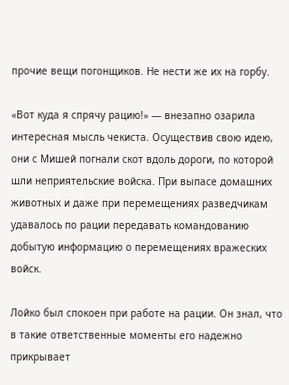прочие вещи погонщиков. Не нести же их на горбу.

«Вот куда я спрячу рацию!» — внезапно озарила интересная мысль чекиста. Осуществив свою идею, они с Мишей погнали скот вдоль дороги, по которой шли неприятельские войска. При выпасе домашних животных и даже при перемещениях разведчикам удавалось по рации передавать командованию добытую информацию о перемещениях вражеских войск.

Лойко был спокоен при работе на рации. Он знал, что в такие ответственные моменты его надежно прикрывает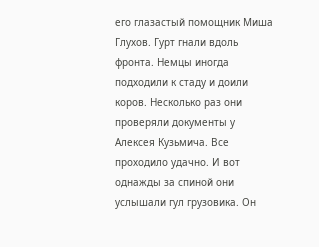его глазастый помощник Миша Глухов. Гурт гнали вдоль фронта. Немцы иногда подходили к стаду и доили коров. Несколько раз они проверяли документы у Алексея Кузьмича. Все проходило удачно. И вот однажды за спиной они услышали гул грузовика. Он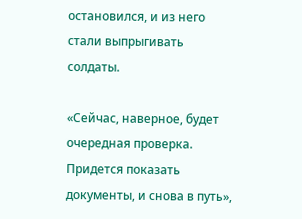остановился, и из него стали выпрыгивать солдаты.

«Сейчас, наверное, будет очередная проверка. Придется показать документы, и снова в путь»,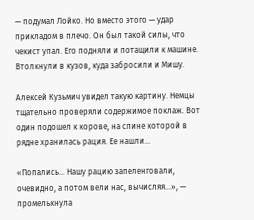— подумал Лойко. Но вместо этого — удар прикладом в плечо. Он был такой силы, что чекист упал. Его подняли и потащили к машине. Втолкнули в кузов, куда забросили и Мишу.

Алексей Кузьмич увидел такую картину. Немцы тщательно проверяли содержимое поклаж. Вот один подошел к корове, на спине которой в рядне хранилась рация. Ее нашли…

«Попались… Нашу рацию запеленговали, очевидно, а потом вели нас, вычисляя…», — промелькнула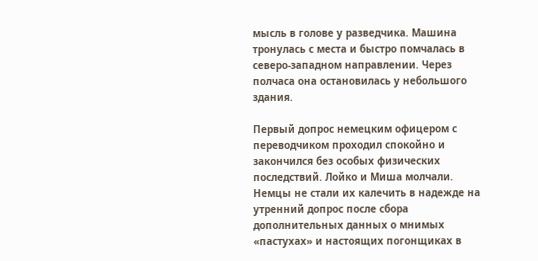мысль в голове у разведчика. Машина тронулась с места и быстро помчалась в северо-западном направлении. Через полчаса она остановилась у небольшого здания.

Первый допрос немецким офицером с переводчиком проходил спокойно и закончился без особых физических последствий. Лойко и Миша молчали. Немцы не стали их калечить в надежде на утренний допрос после сбора дополнительных данных о мнимых «пастухах» и настоящих погонщиках в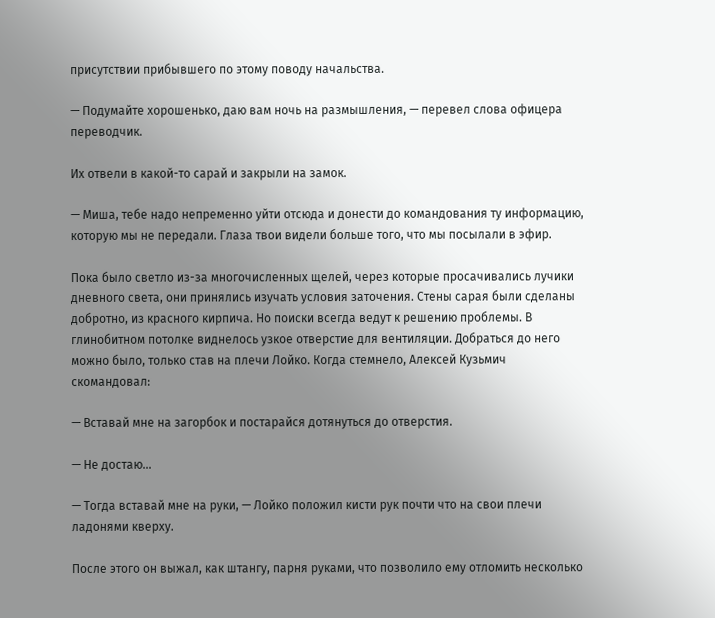присутствии прибывшего по этому поводу начальства.

— Подумайте хорошенько, даю вам ночь на размышления, — перевел слова офицера переводчик.

Их отвели в какой-то сарай и закрыли на замок.

— Миша, тебе надо непременно уйти отсюда и донести до командования ту информацию, которую мы не передали. Глаза твои видели больше того, что мы посылали в эфир.

Пока было светло из-за многочисленных щелей, через которые просачивались лучики дневного света, они принялись изучать условия заточения. Стены сарая были сделаны добротно, из красного кирпича. Но поиски всегда ведут к решению проблемы. В глинобитном потолке виднелось узкое отверстие для вентиляции. Добраться до него можно было, только став на плечи Лойко. Когда стемнело, Алексей Кузьмич скомандовал:

— Вставай мне на загорбок и постарайся дотянуться до отверстия.

— Не достаю…

— Тогда вставай мне на руки, — Лойко положил кисти рук почти что на свои плечи ладонями кверху.

После этого он выжал, как штангу, парня руками, что позволило ему отломить несколько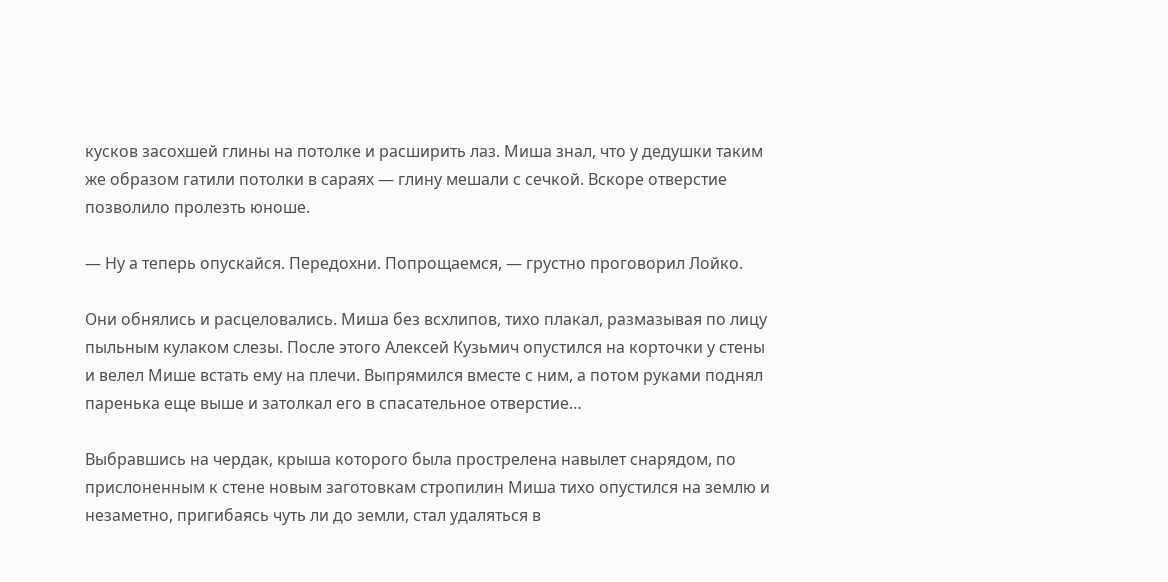кусков засохшей глины на потолке и расширить лаз. Миша знал, что у дедушки таким же образом гатили потолки в сараях — глину мешали с сечкой. Вскоре отверстие позволило пролезть юноше.

— Ну а теперь опускайся. Передохни. Попрощаемся, — грустно проговорил Лойко.

Они обнялись и расцеловались. Миша без всхлипов, тихо плакал, размазывая по лицу пыльным кулаком слезы. После этого Алексей Кузьмич опустился на корточки у стены и велел Мише встать ему на плечи. Выпрямился вместе с ним, а потом руками поднял паренька еще выше и затолкал его в спасательное отверстие…

Выбравшись на чердак, крыша которого была прострелена навылет снарядом, по прислоненным к стене новым заготовкам стропилин Миша тихо опустился на землю и незаметно, пригибаясь чуть ли до земли, стал удаляться в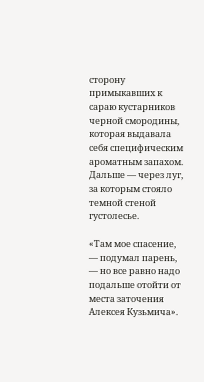сторону примыкавших к сараю кустарников черной смородины, которая выдавала себя специфическим ароматным запахом. Дальше — через луг, за которым стояло темной стеной густолесье.

«Там мое спасение, — подумал парень, — но все равно надо подальше отойти от места заточения Алексея Кузьмича».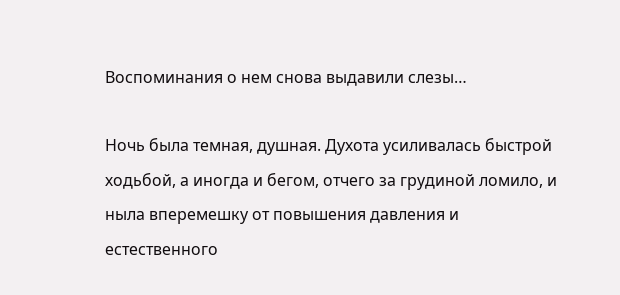Воспоминания о нем снова выдавили слезы…

Ночь была темная, душная. Духота усиливалась быстрой ходьбой, а иногда и бегом, отчего за грудиной ломило, и ныла вперемешку от повышения давления и естественного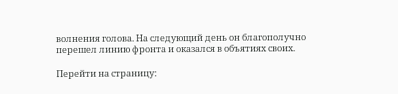волнения голова. На следующий день он благополучно перешел линию фронта и оказался в объятиях своих.

Перейти на страницу: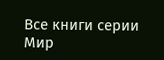Все книги серии Мир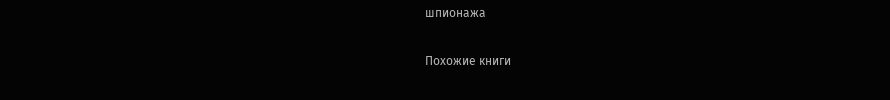шпионажа

Похожие книги